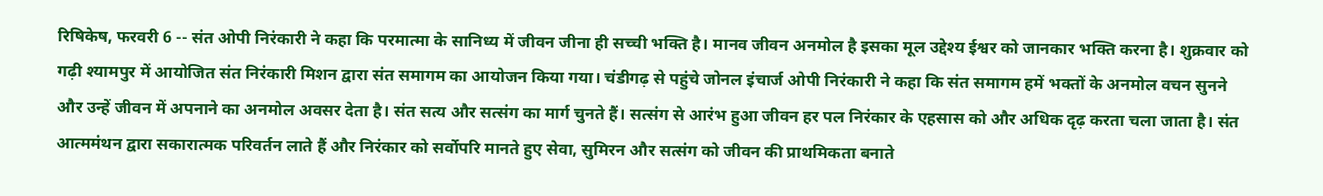रिषिकेष, फरवरी 6 -- संत ओपी निरंकारी ने कहा कि परमात्मा के सानिध्य में जीवन जीना ही सच्ची भक्ति है। मानव जीवन अनमोल है इसका मूल उद्देश्य ईश्वर को जानकार भक्ति करना है। शुक्रवार को गढ़ी श्यामपुर में आयोजित संत निरंकारी मिशन द्वारा संत समागम का आयोजन किया गया। चंडीगढ़ से पहुंचे जोनल इंचार्ज ओपी निरंकारी ने कहा कि संत समागम हमें भक्तों के अनमोल वचन सुनने और उन्हें जीवन में अपनाने का अनमोल अवसर देता है। संत सत्य और सत्संग का मार्ग चुनते हैं। सत्संग से आरंभ हुआ जीवन हर पल निरंकार के एहसास को और अधिक दृढ़ करता चला जाता है। संत आत्ममंथन द्वारा सकारात्मक परिवर्तन लाते हैं और निरंकार को सर्वोपरि मानते हुए सेवा, सुमिरन और सत्संग को जीवन की प्राथमिकता बनाते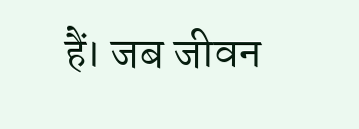हैं। जब जीवन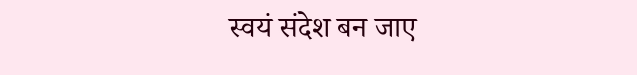स्वयं संदेश बन जाए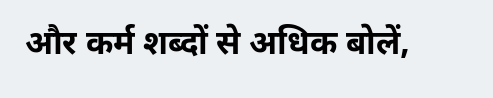और कर्म शब्दों से अधिक बोलें,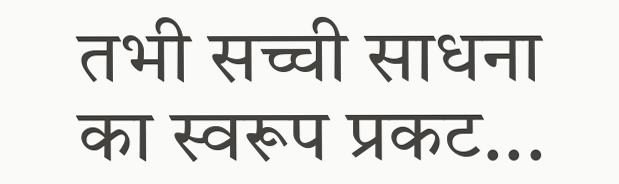तभी सच्ची साधना का स्वरूप प्रकट...